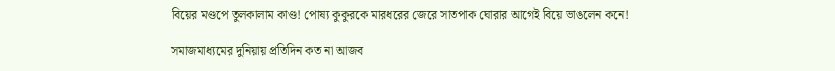বিয়ের মণ্ডপে তুলকালাম কাণ্ড! পোষ্য কুকুরকে মারধরের জেরে সাতপাক ঘোরার আগেই বিয়ে ভাঙলেন কনে!

সমাজমাধ্যমের দুনিয়ায় প্রতিদিন কত না আজব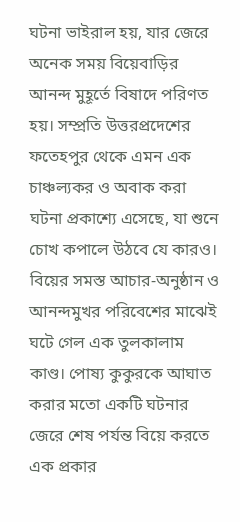ঘটনা ভাইরাল হয়, যার জেরে অনেক সময় বিয়েবাড়ির আনন্দ মুহূর্তে বিষাদে পরিণত হয়। সম্প্রতি উত্তরপ্রদেশের ফতেহপুর থেকে এমন এক চাঞ্চল্যকর ও অবাক করা ঘটনা প্রকাশ্যে এসেছে, যা শুনে চোখ কপালে উঠবে যে কারও। বিয়ের সমস্ত আচার-অনুষ্ঠান ও আনন্দমুখর পরিবেশের মাঝেই ঘটে গেল এক তুলকালাম কাণ্ড। পোষ্য কুকুরকে আঘাত করার মতো একটি ঘটনার জেরে শেষ পর্যন্ত বিয়ে করতে এক প্রকার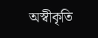অস্বীকৃতি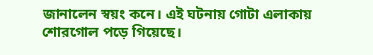জানালেন স্বয়ং কনে। এই ঘটনায় গোটা এলাকায় শোরগোল পড়ে গিয়েছে।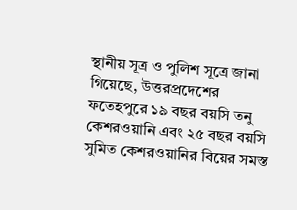স্থানীয় সূত্র ও পুলিশ সূত্রে জানা গিয়েছে, উত্তরপ্রদেশের ফতেহপুরে ১৯ বছর বয়সি তনু কেশরওয়ানি এবং ২৫ বছর বয়সি সুমিত কেশরওয়ানির বিয়ের সমস্ত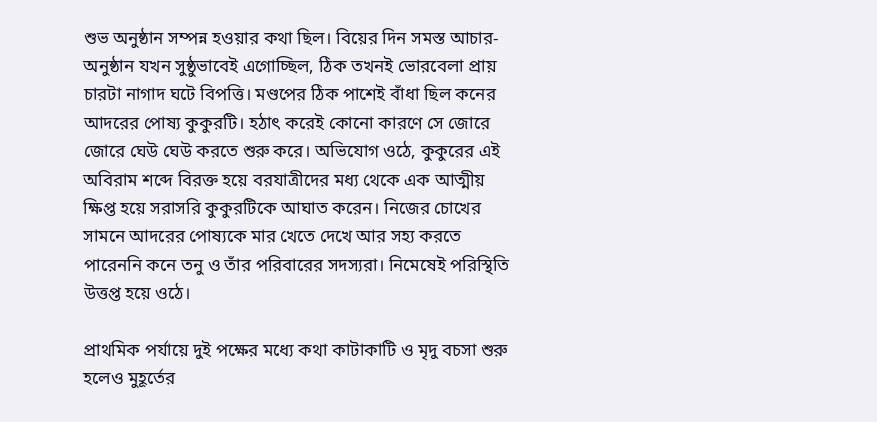শুভ অনুষ্ঠান সম্পন্ন হওয়ার কথা ছিল। বিয়ের দিন সমস্ত আচার-অনুষ্ঠান যখন সুষ্ঠুভাবেই এগোচ্ছিল, ঠিক তখনই ভোরবেলা প্রায় চারটা নাগাদ ঘটে বিপত্তি। মণ্ডপের ঠিক পাশেই বাঁধা ছিল কনের আদরের পোষ্য কুকুরটি। হঠাৎ করেই কোনো কারণে সে জোরে জোরে ঘেউ ঘেউ করতে শুরু করে। অভিযোগ ওঠে, কুকুরের এই অবিরাম শব্দে বিরক্ত হয়ে বরযাত্রীদের মধ্য থেকে এক আত্মীয় ক্ষিপ্ত হয়ে সরাসরি কুকুরটিকে আঘাত করেন। নিজের চোখের সামনে আদরের পোষ্যকে মার খেতে দেখে আর সহ্য করতে পারেননি কনে তনু ও তাঁর পরিবারের সদস্যরা। নিমেষেই পরিস্থিতি উত্তপ্ত হয়ে ওঠে।

প্রাথমিক পর্যায়ে দুই পক্ষের মধ্যে কথা কাটাকাটি ও মৃদু বচসা শুরু হলেও মুহূর্তের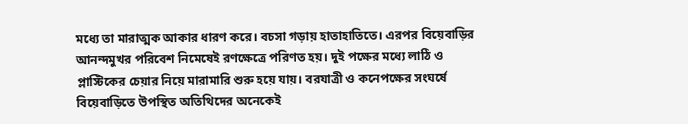মধ্যে তা মারাত্মক আকার ধারণ করে। বচসা গড়ায় হাতাহাতিতে। এরপর বিয়েবাড়ির আনন্দমুখর পরিবেশ নিমেষেই রণক্ষেত্রে পরিণত হয়। দুই পক্ষের মধ্যে লাঠি ও প্লাস্টিকের চেয়ার নিয়ে মারামারি শুরু হয়ে যায়। বরযাত্রী ও কনেপক্ষের সংঘর্ষে বিয়েবাড়িতে উপস্থিত অতিথিদের অনেকেই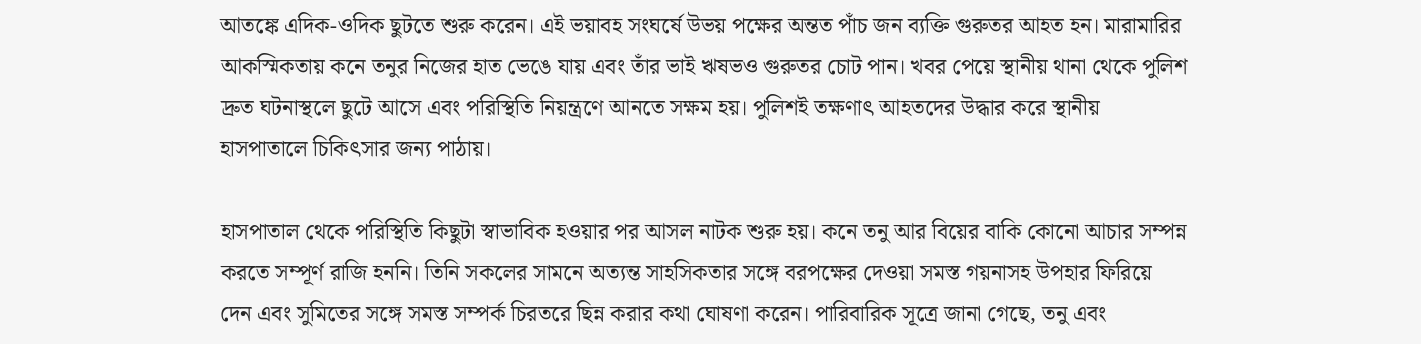আতঙ্কে এদিক-ওদিক ছুটতে শুরু করেন। এই ভয়াবহ সংঘর্ষে উভয় পক্ষের অন্তত পাঁচ জন ব্যক্তি গুরুতর আহত হন। মারামারির আকস্মিকতায় কনে তনুর নিজের হাত ভেঙে যায় এবং তাঁর ভাই ঋষভও গুরুতর চোট পান। খবর পেয়ে স্থানীয় থানা থেকে পুলিশ দ্রুত ঘটনাস্থলে ছুটে আসে এবং পরিস্থিতি নিয়ন্ত্রণে আনতে সক্ষম হয়। পুলিশই তক্ষণাৎ আহতদের উদ্ধার করে স্থানীয় হাসপাতালে চিকিৎসার জন্য পাঠায়।

হাসপাতাল থেকে পরিস্থিতি কিছুটা স্বাভাবিক হওয়ার পর আসল নাটক শুরু হয়। কনে তনু আর বিয়ের বাকি কোনো আচার সম্পন্ন করতে সম্পূর্ণ রাজি হননি। তিনি সকলের সামনে অত্যন্ত সাহসিকতার সঙ্গে বরপক্ষের দেওয়া সমস্ত গয়নাসহ উপহার ফিরিয়ে দেন এবং সুমিতের সঙ্গে সমস্ত সম্পর্ক চিরতরে ছিন্ন করার কথা ঘোষণা করেন। পারিবারিক সূত্রে জানা গেছে, তনু এবং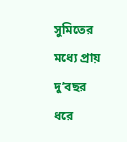সুমিতের মধ্যে প্রায় দু’বছর ধরে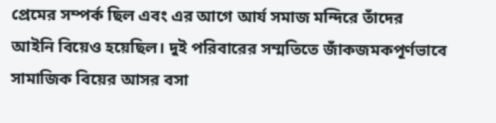প্রেমের সম্পর্ক ছিল এবং এর আগে আর্য সমাজ মন্দিরে তাঁদের আইনি বিয়েও হয়েছিল। দুই পরিবারের সম্মতিতে জাঁকজমকপূর্ণভাবে সামাজিক বিয়ের আসর বসা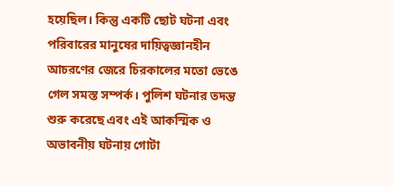হয়েছিল। কিন্তু একটি ছোট ঘটনা এবং পরিবারের মানুষের দায়িত্বজ্ঞানহীন আচরণের জেরে চিরকালের মতো ভেঙে গেল সমস্ত সম্পর্ক। পুলিশ ঘটনার তদন্ত শুরু করেছে এবং এই আকস্মিক ও অভাবনীয় ঘটনায় গোটা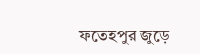ফতেহপুর জুড়ে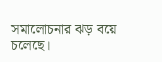সমালোচনার ঝড় বয়ে চলেছে।